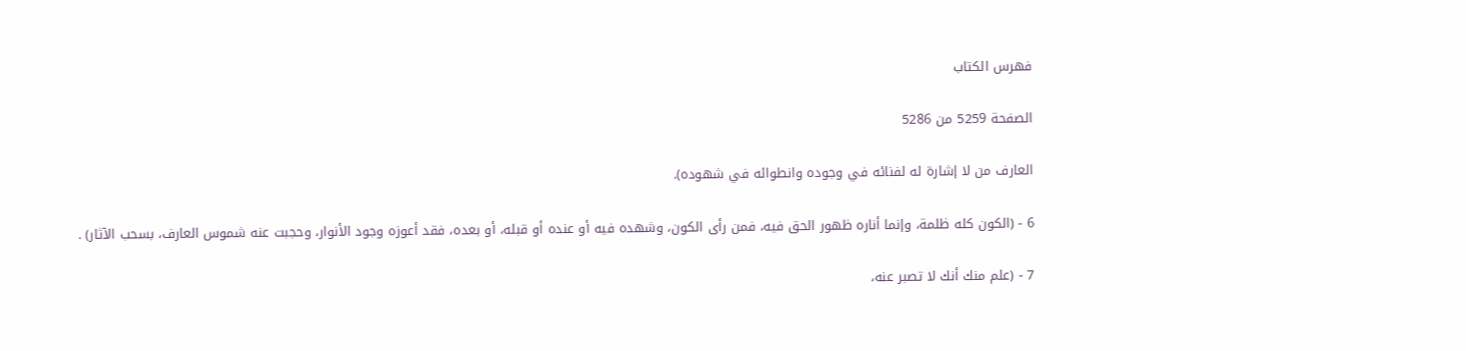فهرس الكتاب

الصفحة 5259 من 5286

العارف من لا إشارة له لفنائه في وجوده وانطوائه في شهوده).

6 - (الكون كله ظلمة، وإنما أناره ظهور الحق فيه، فمن رأى الكون، وشهده فيه أو عنده أو قبله، أو بعده، فقد أعوزه وجود الأنوار، وحجبت عنه شموس العارف، بسحب الآثار) .

7 - (علم منك أنك لا تصبر عنه،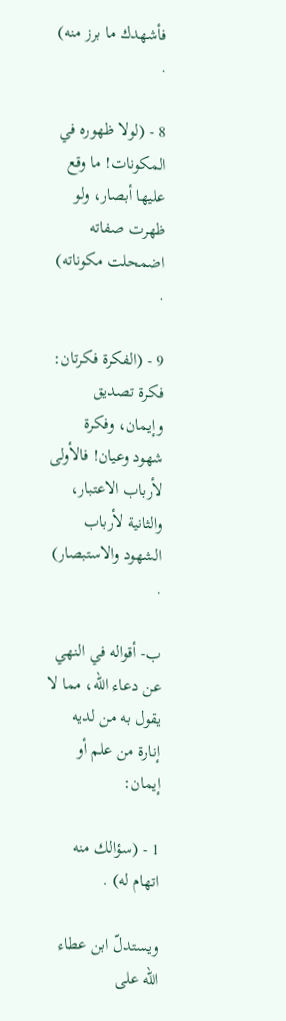فأشهدك ما برز منه) .

8 - (لولا ظهوره في المكونات! ما وقع عليها أبصار، ولو ظهرت صفاته اضمحلت مكوناته) .

9 - (الفكرة فكرتان: فكرة تصديق وإيمان، وفكرة شهود وعيان! فالأولى لأرباب الاعتبار، والثانية لأرباب الشهود والاستبصار) .

ب- أقواله في النهي عن دعاء الله، مما لا يقول به من لديه إنارة من علم أو إيمان:

1 - (سؤالك منه اتهام له) .

ويستدلّ ابن عطاء الله على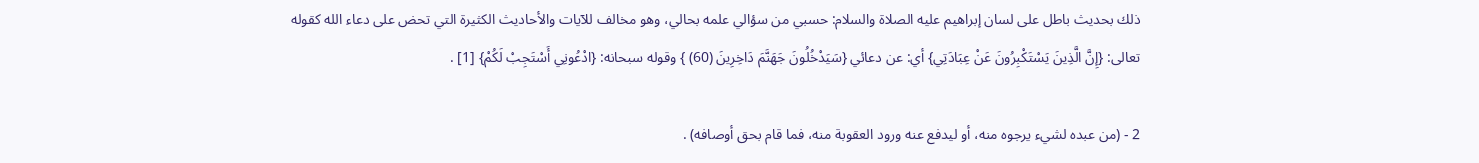ذلك بحديث باطل على لسان إبراهيم عليه الصلاة والسلام: حسبي من سؤالي علمه بحالي، وهو مخالف للآيات والأحاديث الكثيرة التي تحض على دعاء الله كقوله تعالى: {إِنَّ الَّذِينَ يَسْتَكْبِرُونَ عَنْ عِبَادَتِي} أي: عن دعائي {سَيَدْخُلُونَ جَهَنَّمَ دَاخِرِينَ (60) } وقوله سبحانه: {ادْعُونِي أَسْتَجِبْ لَكُمْ} [1] .

2 - (من عبده لشيء يرجوه منه، أو ليدفع عنه ورود العقوبة منه، فما قام بحق أوصافه) .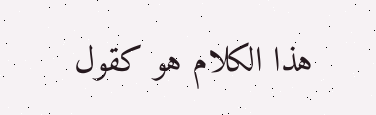هذا الكلام هو كقول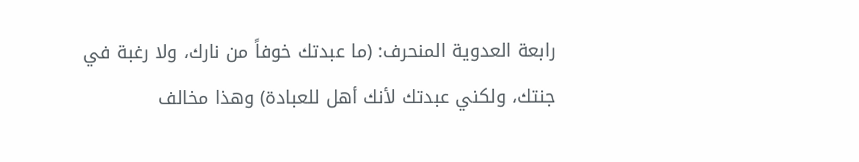رابعة العدوية المنحرف: (ما عبدتك خوفاً من نارك، ولا رغبة في جنتك، ولكني عبدتك لأنك أهل للعبادة) وهذا مخالف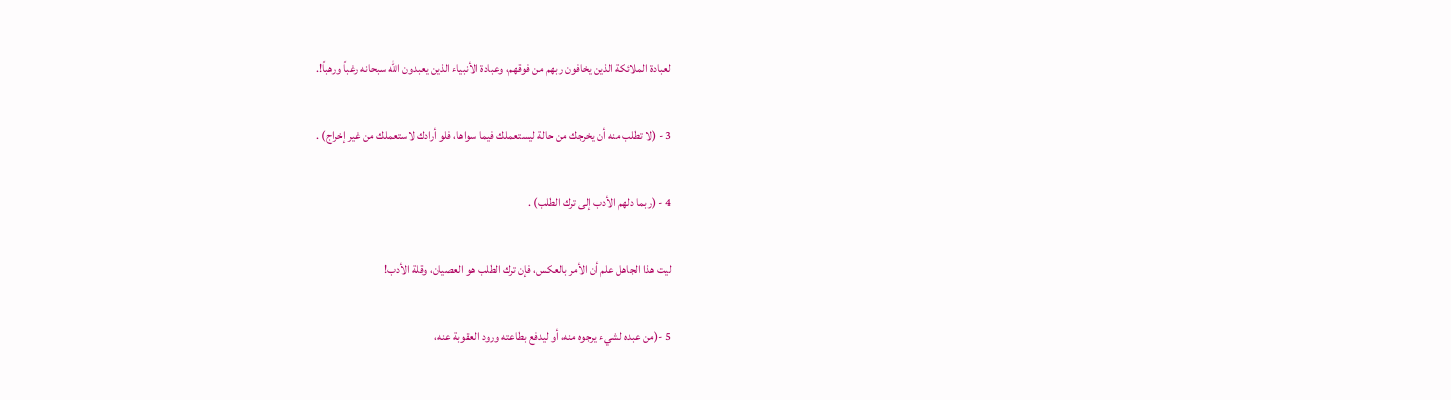لعبادة الملائكة الذين يخافون ربهم من فوقهم، وعبادة الأنبياء الذين يعبدون الله سبحانه رغباً ورهباً!.

3 - (لا تطلب منه أن يخرجك من حالة ليستعملك فيما سواها، فلو أرادك لاستعملك من غير إخراج) .

4 - (ربما دلهم الأدب إلى ترك الطلب) .

ليت هذا الجاهل علم أن الأمر بالعكس، فإن ترك الطلب هو العصيان، وقلة الأدب!

5 -(من عبده لشيء يرجوه منه، أو ليدفع بطاعته ورود العقوبة عنه،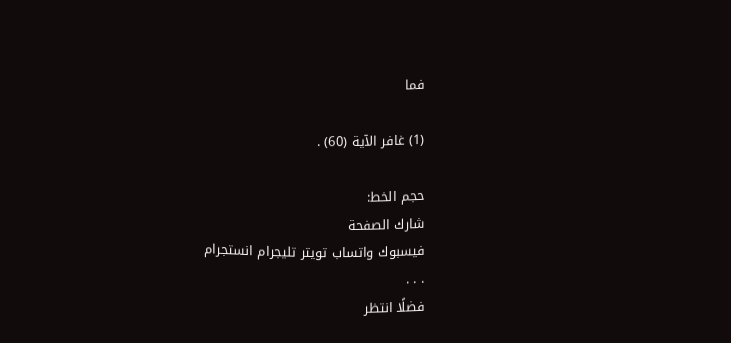فما

(1) غافر الآية (60) .

حجم الخط:
شارك الصفحة
فيسبوك واتساب تويتر تليجرام انستجرام
. . .
فضلًا انتظر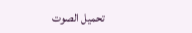تحميل الصوت